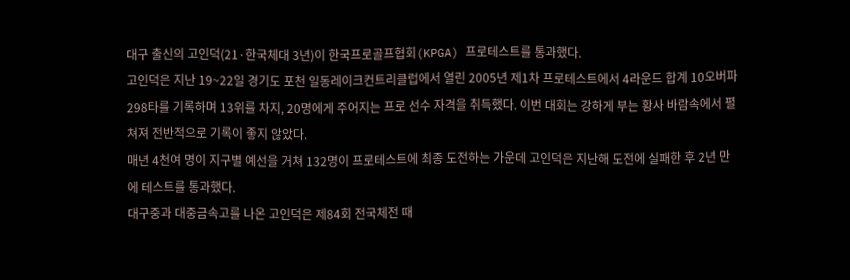대구 출신의 고인덕(21·한국체대 3년)이 한국프로골프협회(KPGA) 프로테스트를 통과했다.
고인덕은 지난 19~22일 경기도 포천 일동레이크컨트리클럽에서 열린 2005년 제1차 프로테스트에서 4라운드 합계 10오버파 298타를 기록하며 13위를 차지, 20명에게 주어지는 프로 선수 자격을 취득했다. 이번 대회는 강하게 부는 황사 바람속에서 펼쳐져 전반적으로 기록이 좋지 않았다.
매년 4천여 명이 지구별 예선을 거쳐 132명이 프로테스트에 최종 도전하는 가운데 고인덕은 지난해 도전에 실패한 후 2년 만에 테스트를 통과했다.
대구중과 대중금속고를 나온 고인덕은 제84회 전국체전 때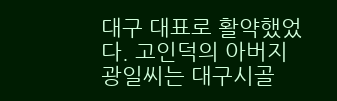대구 대표로 활약했었다. 고인덕의 아버지 광일씨는 대구시골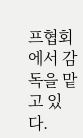프협회에서 감독을 맡고 있다.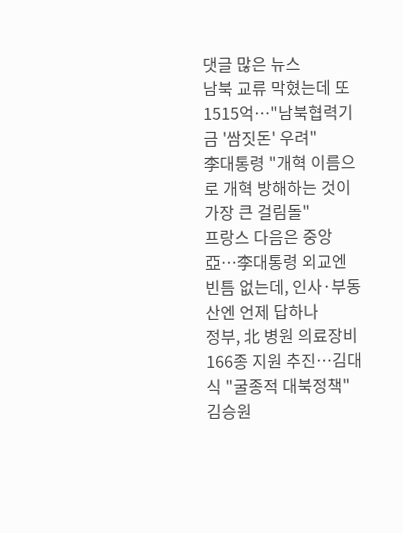댓글 많은 뉴스
남북 교류 막혔는데 또 1515억…"남북협력기금 '쌈짓돈' 우려"
李대통령 "개혁 이름으로 개혁 방해하는 것이 가장 큰 걸림돌"
프랑스 다음은 중앙亞…李대통령 외교엔 빈틈 없는데, 인사·부동산엔 언제 답하나
정부, 北 병원 의료장비 166종 지원 추진…김대식 "굴종적 대북정책"
김승원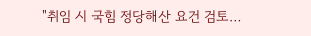"취임 시 국힘 정당해산 요건 검토…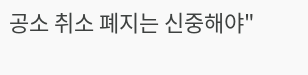공소 취소 폐지는 신중해야"